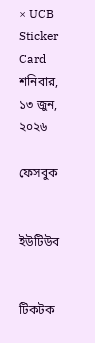× UCB Sticker Card
শনিবার, ১৩ জুন, ২০২৬

ফেসবুক


ইউটিউব


টিকটক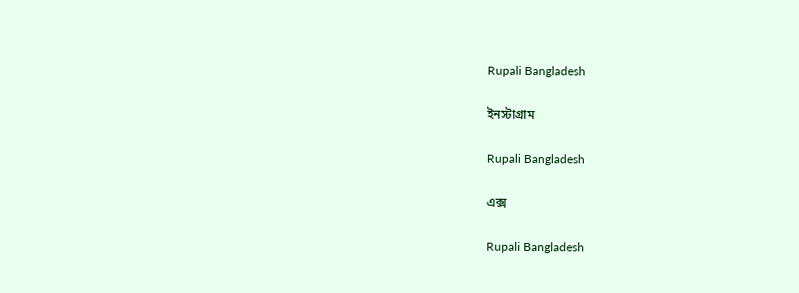Rupali Bangladesh

ইনস্টাগ্রাম

Rupali Bangladesh

এক্স

Rupali Bangladesh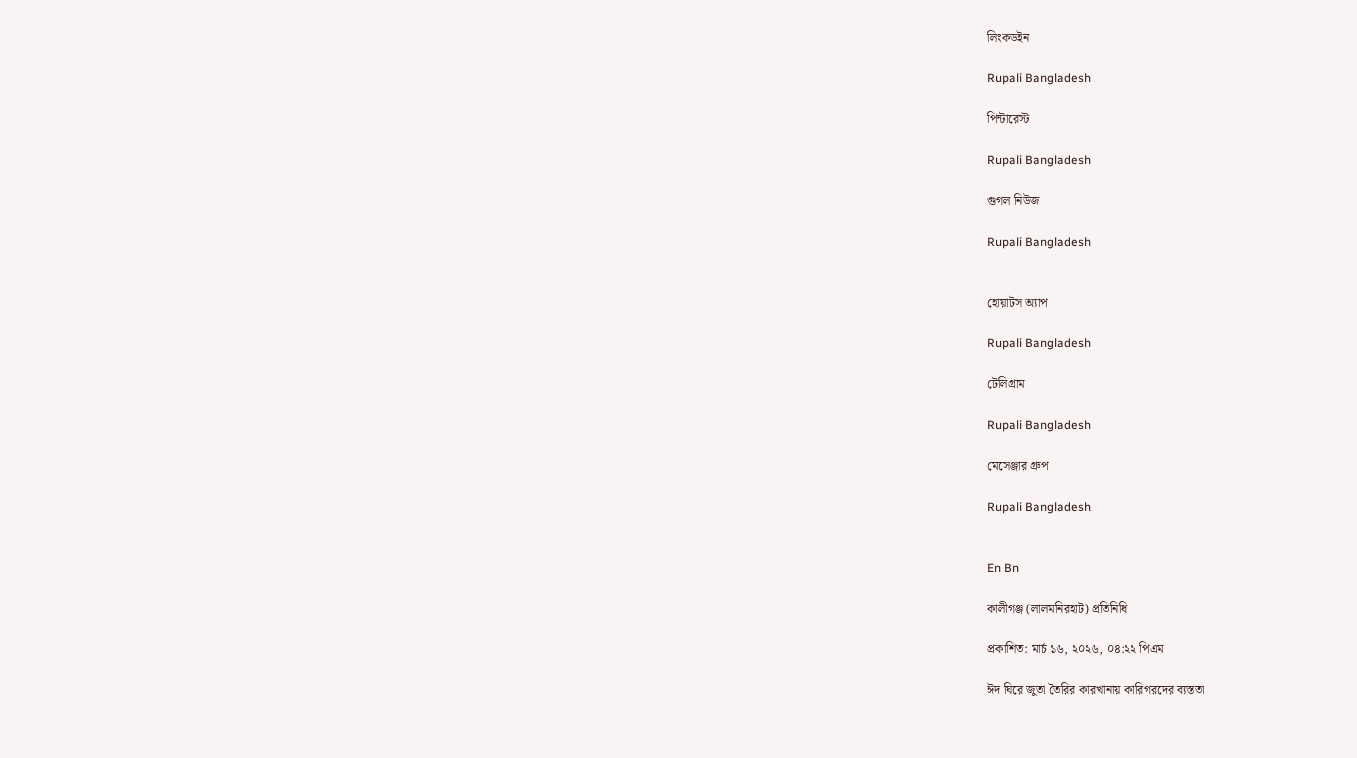লিংকডইন

Rupali Bangladesh

পিন্টারেস্ট

Rupali Bangladesh

গুগল নিউজ

Rupali Bangladesh


হোয়াটস অ্যাপ

Rupali Bangladesh

টেলিগ্রাম

Rupali Bangladesh

মেসেঞ্জার গ্রুপ

Rupali Bangladesh


En Bn

কালীগঞ্জ (লালমনিরহাট) প্রতিনিধি

প্রকাশিত: মার্চ ১৬, ২০২৬, ০৪:২২ পিএম

ঈদ ঘিরে জুতা তৈরির কারখানায় কারিগরদের ব্যস্ততা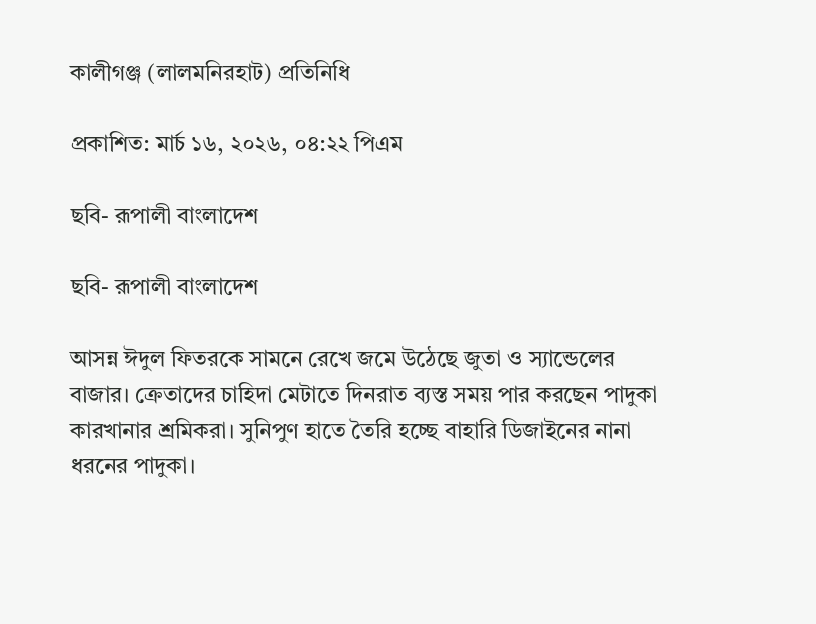কালীগঞ্জ (লালমনিরহাট) প্রতিনিধি

প্রকাশিত: মার্চ ১৬, ২০২৬, ০৪:২২ পিএম

ছবি- রূপালী বাংলাদেশ

ছবি- রূপালী বাংলাদেশ

আসন্ন ঈদুল ফিতরকে সামনে রেখে জমে উঠেছে জুতা ও স্যান্ডেলের বাজার। ক্রেতাদের চাহিদা মেটাতে দিনরাত ব্যস্ত সময় পার করছেন পাদুকা কারখানার শ্রমিকরা। সুনিপুণ হাতে তৈরি হচ্ছে বাহারি ডিজাইনের নানা ধরনের পাদুকা।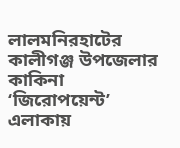লালমনিরহাটের কালীগঞ্জ উপজেলার কাকিনা ‘জিরোপয়েন্ট’ এলাকায়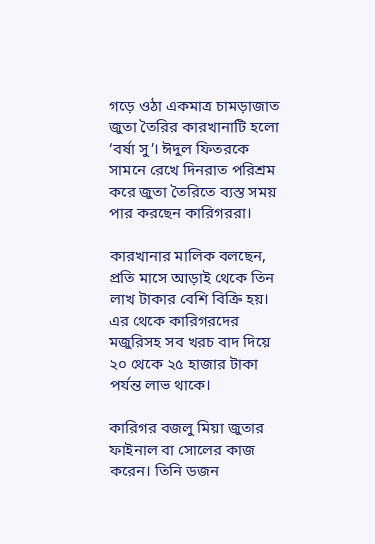গড়ে ওঠা একমাত্র চামড়াজাত জুতা তৈরির কারখানাটি হলো ‘বর্ষা সু’। ঈদুল ফিতরকে সামনে রেখে দিনরাত পরিশ্রম করে জুতা তৈরিতে ব্যস্ত সময় পার করছেন কারিগররা।

কারখানার মালিক বলছেন, প্রতি মাসে আড়াই থেকে তিন লাখ টাকার বেশি বিক্রি হয়। এর থেকে কারিগরদের মজুরিসহ সব খরচ বাদ দিয়ে ২০ থেকে ২৫ হাজার টাকা পর্যন্ত লাভ থাকে।

কারিগর বজলু মিয়া জুতার ফাইনাল বা সোলের কাজ করেন। তিনি ডজন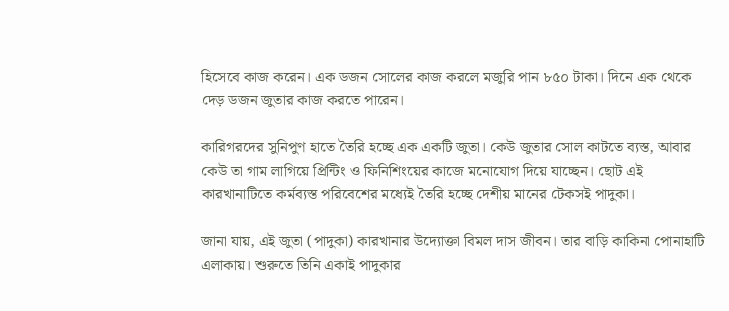হিসেবে কাজ করেন। এক ডজন সোলের কাজ করলে মজুরি পান ৮৫০ টাকা। দিনে এক থেকে দেড় ডজন জুতার কাজ করতে পারেন।

কারিগরদের সুনিপুণ হাতে তৈরি হচ্ছে এক একটি জুতা। কেউ জুতার সোল কাটতে ব্যস্ত, আবার কেউ তা গাম লাগিয়ে প্রিন্টিং ও ফিনিশিংয়ের কাজে মনোযোগ দিয়ে যাচ্ছেন। ছোট এই কারখানাটিতে কর্মব্যস্ত পরিবেশের মধ্যেই তৈরি হচ্ছে দেশীয় মানের টেকসই পাদুকা।

জানা যায়, এই জুতা (পাদুকা) কারখানার উদ্যোক্তা বিমল দাস জীবন। তার বাড়ি কাকিনা পোনাহাটি এলাকায়। শুরুতে তিনি একাই পাদুকার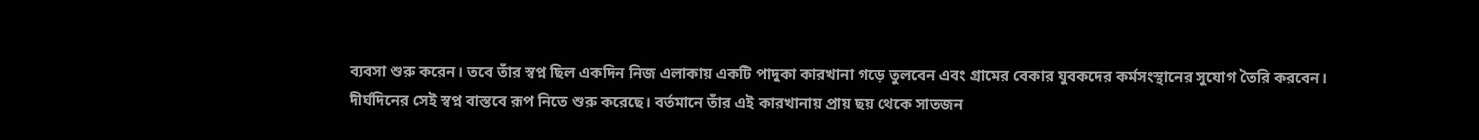ব্যবসা শুরু করেন। তবে তাঁর স্বপ্ন ছিল একদিন নিজ এলাকায় একটি পাদুকা কারখানা গড়ে তুলবেন এবং গ্রামের বেকার যুবকদের কর্মসংস্থানের সুযোগ তৈরি করবেন। দীর্ঘদিনের সেই স্বপ্ন বাস্তবে রূপ নিতে শুরু করেছে। বর্তমানে তাঁর এই কারখানায় প্রায় ছয় থেকে সাতজন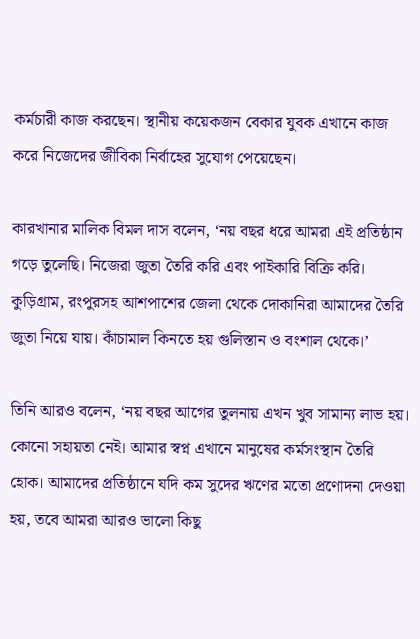কর্মচারী কাজ করছেন। স্থানীয় কয়েকজন বেকার যুবক এখানে কাজ করে নিজেদের জীবিকা নির্বাহের সুযোগ পেয়েছেন।

কারখানার মালিক বিমল দাস বলেন, ‘নয় বছর ধরে আমরা এই প্রতিষ্ঠান গড়ে তুলেছি। নিজেরা জুতা তৈরি করি এবং পাইকারি বিক্রি করি। কুড়িগ্রাম, রংপুরসহ আশপাশের জেলা থেকে দোকানিরা আমাদের তৈরি জুতা নিয়ে যায়। কাঁচামাল কিনতে হয় গুলিস্তান ও বংশাল থেকে।’

তিনি আরও বলেন, ‘নয় বছর আগের তুলনায় এখন খুব সামান্য লাভ হয়। কোনো সহায়তা নেই। আমার স্বপ্ন এখানে মানুষের কর্মসংস্থান তৈরি হোক। আমাদের প্রতিষ্ঠানে যদি কম সুদের ঋণের মতো প্রণোদনা দেওয়া হয়, তবে আমরা আরও ভালো কিছু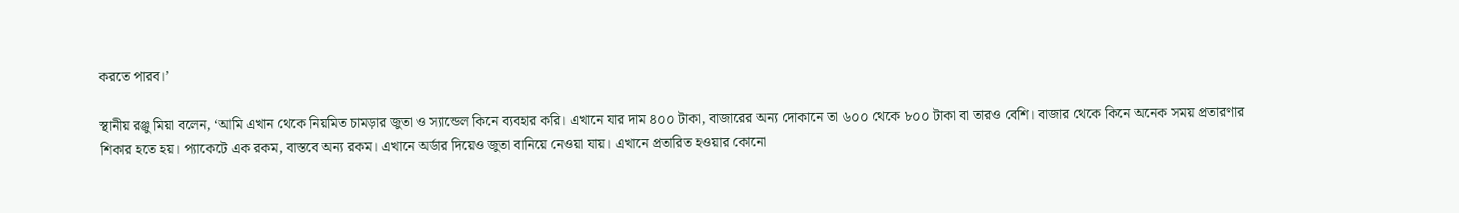করতে পারব।’

স্থানীয় রঞ্জু মিয়া বলেন, ‘আমি এখান থেকে নিয়মিত চামড়ার জুতা ও স্যান্ডেল কিনে ব্যবহার করি। এখানে যার দাম ৪০০ টাকা, বাজারের অন্য দোকানে তা ৬০০ থেকে ৮০০ টাকা বা তারও বেশি। বাজার থেকে কিনে অনেক সময় প্রতারণার শিকার হতে হয়। প্যাকেটে এক রকম, বাস্তবে অন্য রকম। এখানে অর্ডার দিয়েও জুতা বানিয়ে নেওয়া যায়। এখানে প্রতারিত হওয়ার কোনো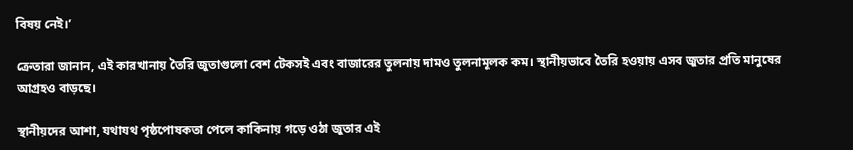বিষয় নেই।’

ক্রেতারা জানান, এই কারখানায় তৈরি জুতাগুলো বেশ টেকসই এবং বাজারের তুলনায় দামও তুলনামূলক কম। স্থানীয়ভাবে তৈরি হওয়ায় এসব জুতার প্রতি মানুষের আগ্রহও বাড়ছে।

স্থানীয়দের আশা, যথাযথ পৃষ্ঠপোষকতা পেলে কাকিনায় গড়ে ওঠা জুতার এই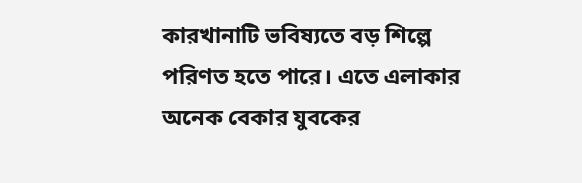কারখানাটি ভবিষ্যতে বড় শিল্পে পরিণত হতে পারে। এতে এলাকার অনেক বেকার যুবকের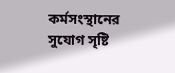কর্মসংস্থানের সুযোগ সৃষ্টি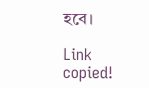হবে।

Link copied!